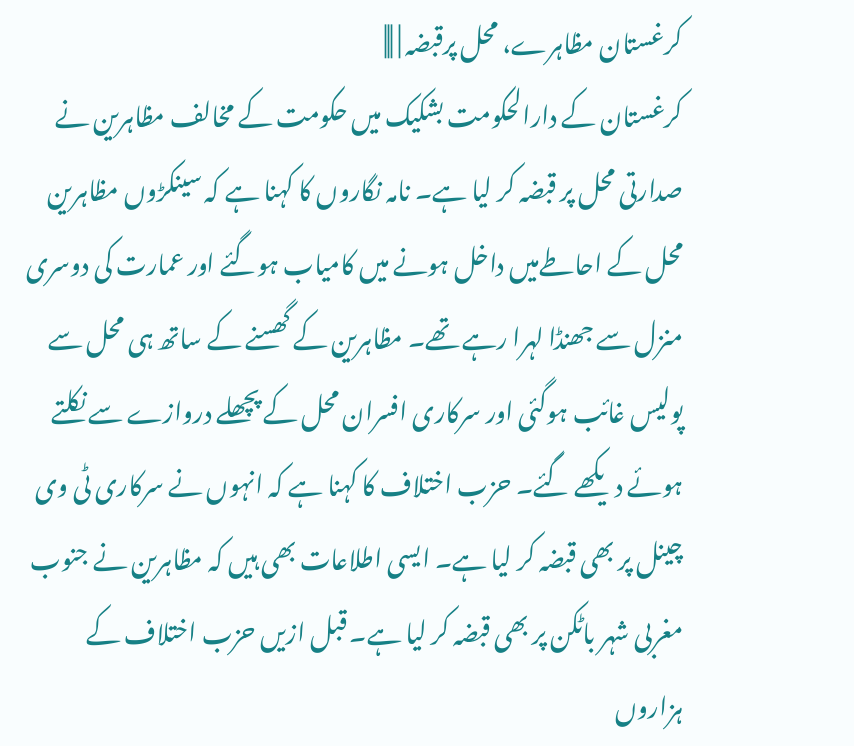کرغستان مظاہرے، محل پرقبضہ | |||
کرغستان کے دارالحکومت بشکیک میں حکومت کے مخالف مظاہرین نے صدارتی محل پر قبضہ کر لیا ہے۔ نامہ نگاروں کا کہنا ہے کہ سینکڑوں مظاہرین محل کے احاطےمیں داخل ہونے میں کامیاب ہوگئے اور عمارت کی دوسری منزل سے جھنڈا لہرا رہے تھے۔ مظاہرین کے گھسنے کے ساتھ ہی محل سے پولیس غائب ہوگئی اور سرکاری افسران محل کے پچھلے دروازے سے نکلتے ہوئے دیکھے گئے۔ حزب اختلاف کا کہنا ہے کہ انہوں نے سرکاری ٹی وی چینل پر بھی قبضہ کر لیا ہے۔ ایسی اطلاعات بھی ہیں کہ مظاہرین نے جنوب مغربی شہر باٹکن پر بھی قبضہ کر لیا ہے۔ قبل ازیں حزب اختلاف کے ہزاروں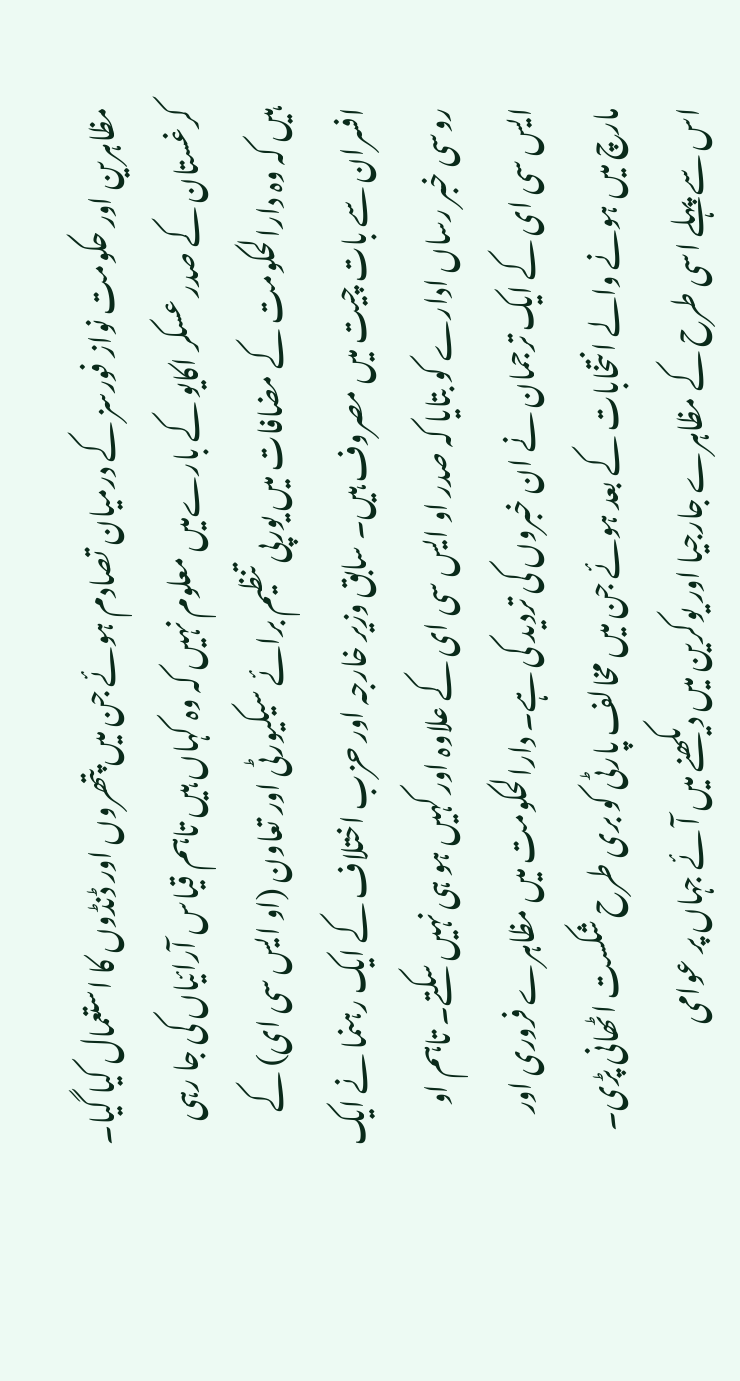مظاہرین اور حکومت نواز فورسز کے درمیان تصادم ہوئے جن میں پتھروں اور ڈنڈوں کا استعمال کیا گیا۔ کرغستان کے صدر عسکر اکایو کے بارےمیں معلوم نہیں کہ وہ کہاں ہیں تاہم قیاس آرائیاں کی جا رہی ہیں کہ وہ دارالحکومت کے مضافات میں یورپی تنظیم برائے سیکیورٹی اور تعاون (او ایس سی ای) کے افسران سے بات چیت میں مصروف ہیں۔ سابق وزیر خارجہ اور حزب اختلاف کے ایک رہنما نے ایک روسی خبر رساں ادارے کو بتایا کہ صدر او ایس سی ای کے علاوہ اور کہیں ہو ہی نہیں سکتے۔ تاہم او ایس سی ای کے ایک ترجمان نے ان خبروں کی تردید کی ہے۔ دارالحکومت میں مظاہرے فروری اور مارچ میں ہونے والے انتخابات کے بعد ہوئے جن میں مخالف پارٹی کو بری طرح شکست اٹھانی پڑی۔ اس سے پہلے اسی طرح کے مظاہرے جارجیا اور یوکرین میں دیکھنے میں آئے جہاں پر عوامی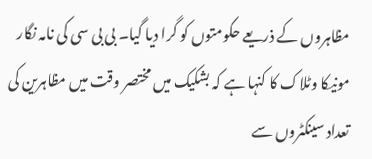مظاہروں کے ذریعے حکومتوں کو گرا دیا گیا۔ بی بی سی کی نامہ نگار مونیکا وٹلاک کا کنہا ہے کہ بشکیک میں مختصر وقت میں مظاہرین کی تعداد سینکٹروں سے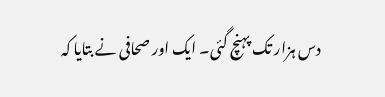دس ہزار تک پہنچ گئی۔ ایک اور صحافی نے بتایا کہ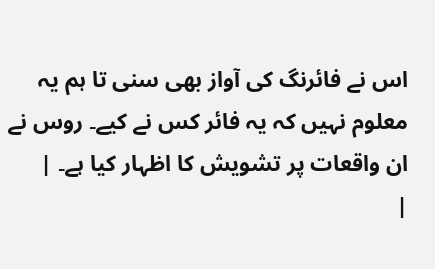اس نے فائرنگ کی آواز بھی سنی تا ہم یہ معلوم نہیں کہ یہ فائر کس نے کیے۔ روس نے ان واقعات پر تشویش کا اظہار کیا ہے۔ |
|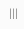|||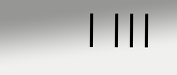| |||